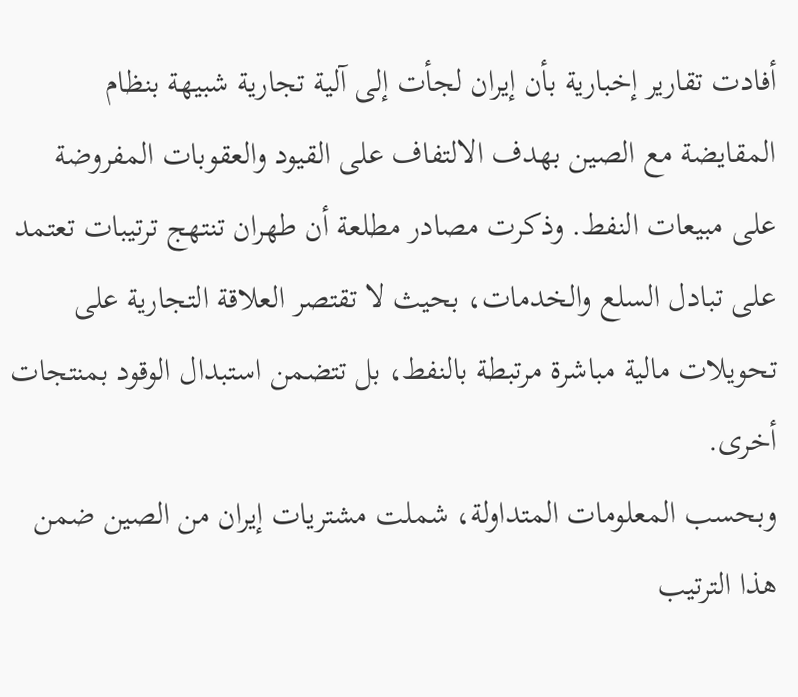أفادت تقارير إخبارية بأن إيران لجأت إلى آلية تجارية شبيهة بنظام المقايضة مع الصين بهدف الالتفاف على القيود والعقوبات المفروضة على مبيعات النفط. وذكرت مصادر مطلعة أن طهران تنتهج ترتيبات تعتمد على تبادل السلع والخدمات، بحيث لا تقتصر العلاقة التجارية على تحويلات مالية مباشرة مرتبطة بالنفط، بل تتضمن استبدال الوقود بمنتجات أخرى.
وبحسب المعلومات المتداولة، شملت مشتريات إيران من الصين ضمن هذا الترتيب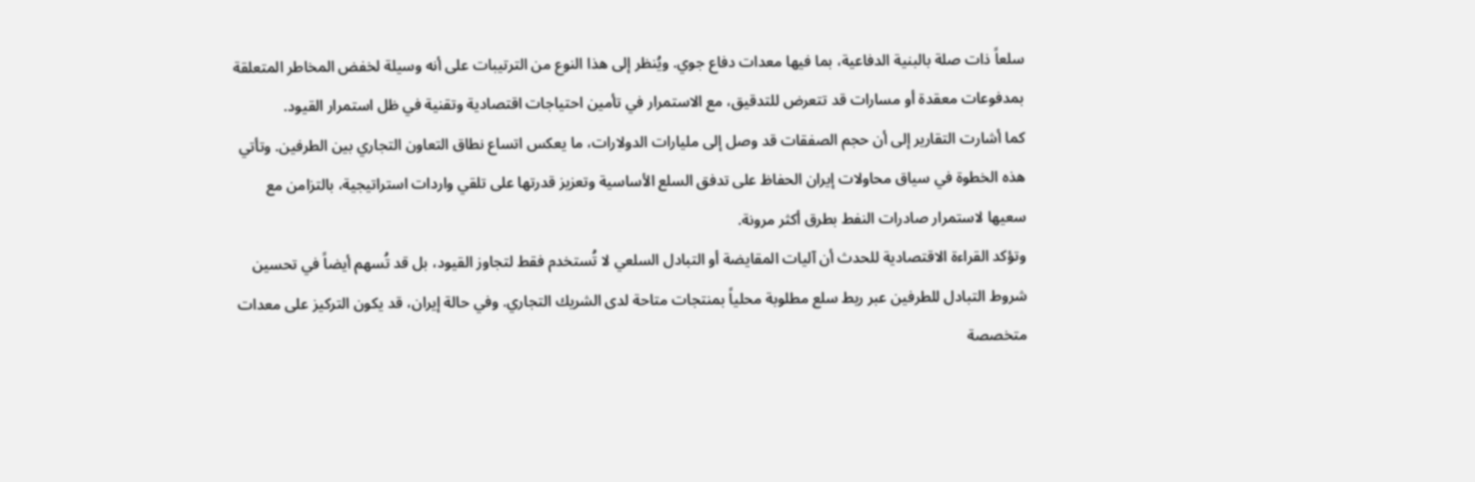سلعاً ذات صلة بالبنية الدفاعية، بما فيها معدات دفاع جوي. ويُنظر إلى هذا النوع من الترتيبات على أنه وسيلة لخفض المخاطر المتعلقة بمدفوعات معقدة أو مسارات قد تتعرض للتدقيق، مع الاستمرار في تأمين احتياجات اقتصادية وتقنية في ظل استمرار القيود.
كما أشارت التقارير إلى أن حجم الصفقات قد وصل إلى مليارات الدولارات، ما يعكس اتساع نطاق التعاون التجاري بين الطرفين. وتأتي هذه الخطوة في سياق محاولات إيران الحفاظ على تدفق السلع الأساسية وتعزيز قدرتها على تلقي واردات استراتيجية، بالتزامن مع سعيها لاستمرار صادرات النفط بطرق أكثر مرونة.
وتؤكد القراءة الاقتصادية للحدث أن آليات المقايضة أو التبادل السلعي لا تُستخدم فقط لتجاوز القيود، بل قد تُسهم أيضاً في تحسين شروط التبادل للطرفين عبر ربط سلع مطلوبة محلياً بمنتجات متاحة لدى الشريك التجاري. وفي حالة إيران، قد يكون التركيز على معدات متخصصة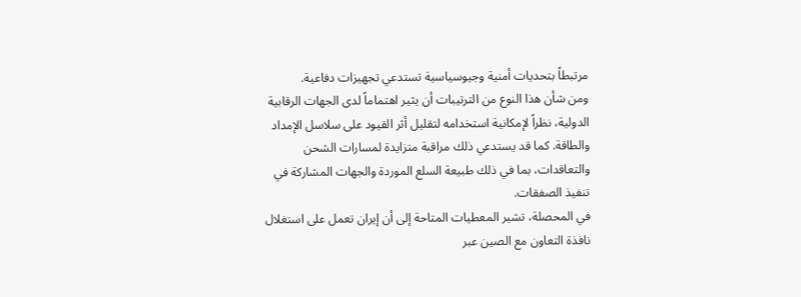مرتبطاً بتحديات أمنية وجيوسياسية تستدعي تجهيزات دفاعية.
ومن شأن هذا النوع من الترتيبات أن يثير اهتماماً لدى الجهات الرقابية الدولية، نظراً لإمكانية استخدامه لتقليل أثر القيود على سلاسل الإمداد والطاقة. كما قد يستدعي ذلك مراقبة متزايدة لمسارات الشحن والتعاقدات، بما في ذلك طبيعة السلع الموردة والجهات المشاركة في تنفيذ الصفقات.
في المحصلة، تشير المعطيات المتاحة إلى أن إيران تعمل على استغلال نافذة التعاون مع الصين عبر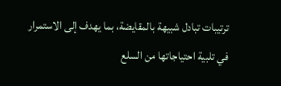ترتيبات تبادل شبيهة بالمقايضة، بما يهدف إلى الاستمرار في تلبية احتياجاتها من السلع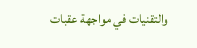والتقنيات في مواجهة عقبات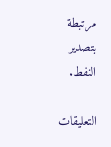مرتبطة بتصدير النفط.

التعليقات